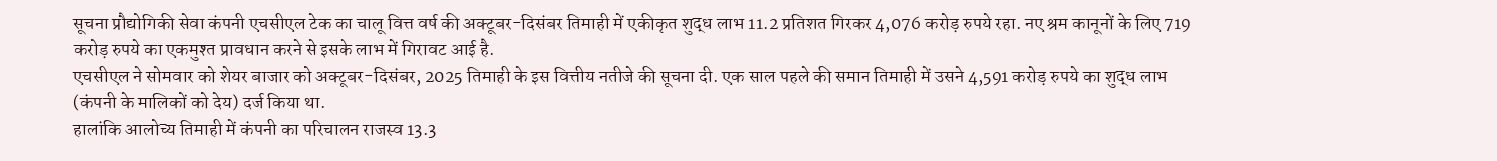सूचना प्रौद्योगिकी सेवा कंपनी एचसीएल टेक का चालू वित्त वर्ष की अक्टूबर-दिसंबर तिमाही में एकीकृत शुद्ध लाभ 11.2 प्रतिशत गिरकर 4,076 करोड़ रुपये रहा. नए श्रम कानूनों के लिए 719 करोड़ रुपये का एकमुश्त प्रावधान करने से इसके लाभ में गिरावट आई है.
एचसीएल ने सोमवार को शेयर बाजार को अक्टूबर-दिसंबर, 2025 तिमाही के इस वित्तीय नतीजे की सूचना दी. एक साल पहले की समान तिमाही में उसने 4,591 करोड़ रुपये का शुद्ध लाभ (कंपनी के मालिकों को देय) दर्ज किया था.
हालांकि आलोच्य तिमाही में कंपनी का परिचालन राजस्व 13.3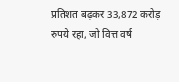प्रतिशत बढ़कर 33,872 करोड़ रुपये रहा, जो वित्त वर्ष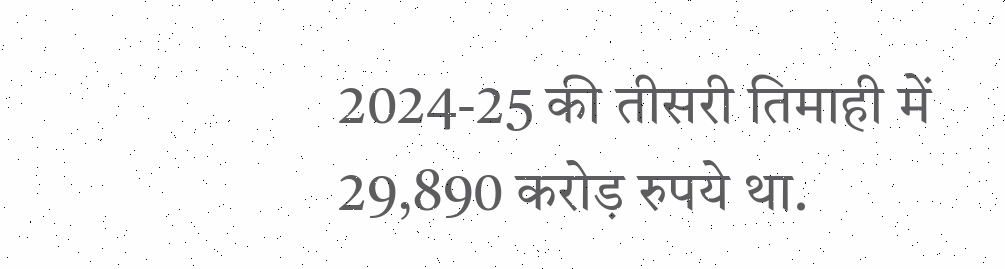2024-25 की तीसरी तिमाही में 29,890 करोड़ रुपये था.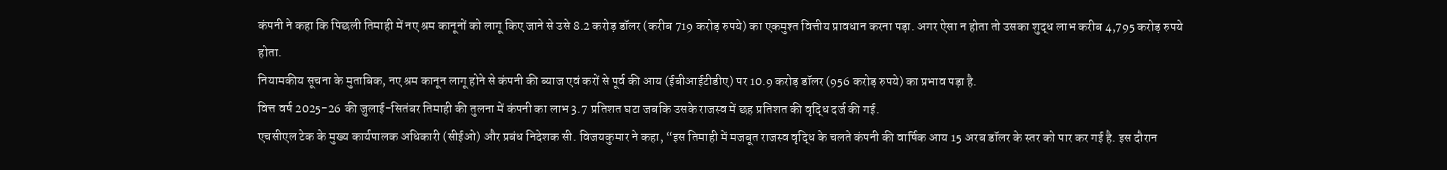कंपनी ने कहा कि पिछली तिमाही में नए श्रम कानूनों को लागू किए जाने से उसे 8.2 करोड़ डॉलर (करीब 719 करोड़ रुपये) का एकमुश्त वित्तीय प्रावधान करना पड़ा. अगर ऐसा न होता तो उसका शुद्ध लाभ करीब 4,795 करोड़ रुपये होता.
नियामकीय सूचना के मुताबिक, नए श्रम कानून लागू होने से कंपनी की ब्याज एवं करों से पूर्व की आय (ईबीआईटीडीए) पर 10.9 करोड़ डॉलर (956 करोड़ रुपये) का प्रभाव पड़ा है.
वित्त वर्ष 2025-26 की जुलाई-सितंबर तिमाही की तुलना में कंपनी का लाभ 3.7 प्रतिशत घटा जबकि उसके राजस्व में छह प्रतिशत की वृद्धि दर्ज की गई.
एचसीएल टेक के मुख्य कार्यपालक अधिकारी (सीईओ) और प्रबंध निदेशक सी. विजयकुमार ने कहा, “इस तिमाही में मजबूत राजस्व वृद्धि के चलते कंपनी की वार्षिक आय 15 अरब डॉलर के स्तर को पार कर गई है. इस दौरान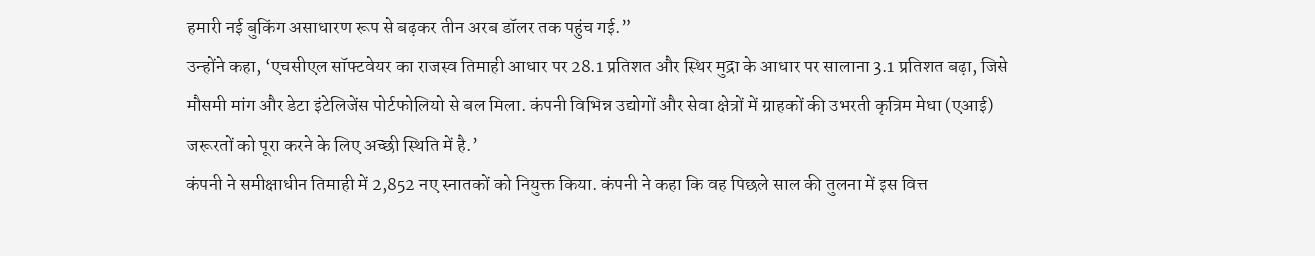हमारी नई बुकिंग असाधारण रूप से बढ़कर तीन अरब डॉलर तक पहुंच गई.”
उन्होंने कहा, ‘एचसीएल सॉफ्टवेयर का राजस्व तिमाही आधार पर 28.1 प्रतिशत और स्थिर मुद्रा के आधार पर सालाना 3.1 प्रतिशत बढ़ा, जिसे मौसमी मांग और डेटा इंटेलिजेंस पोर्टफोलियो से बल मिला. कंपनी विभिन्न उद्योगों और सेवा क्षेत्रों में ग्राहकों की उभरती कृत्रिम मेधा (एआई) जरूरतों को पूरा करने के लिए अच्छी स्थिति में है.’
कंपनी ने समीक्षाधीन तिमाही में 2,852 नए स्नातकों को नियुक्त किया. कंपनी ने कहा कि वह पिछले साल की तुलना में इस वित्त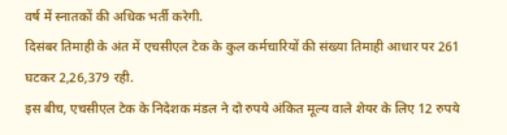वर्ष में स्नातकों की अधिक भर्ती करेगी.
दिसंबर तिमाही के अंत में एचसीएल टेक के कुल कर्मचारियों की संख्या तिमाही आधार पर 261 घटकर 2,26,379 रही.
इस बीच, एचसीएल टेक के निदेशक मंडल ने दो रुपये अंकित मूल्य वाले शेयर के लिए 12 रुपये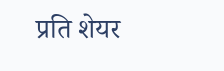प्रति शेयर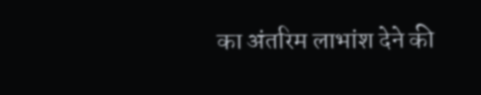का अंतरिम लाभांश देने की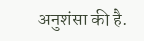अनुशंसा की है.